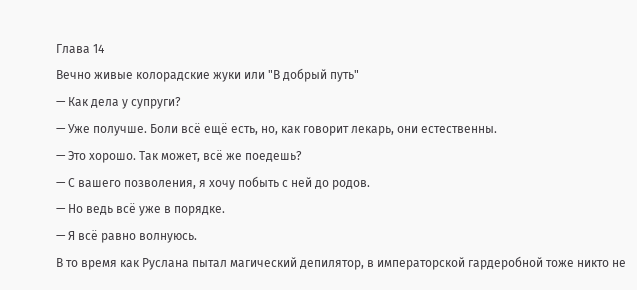Глава 14
Вечно живые колорадские жуки или "В добрый путь"
— Как дела у супруги?
— Уже получше. Боли всё ещё есть, но, как говорит лекарь, они естественны.
— Это хорошо. Так может, всё же поедешь?
— С вашего позволения, я хочу побыть с ней до родов.
— Но ведь всё уже в порядке.
— Я всё равно волнуюсь.
В то время как Руслана пытал магический депилятор, в императорской гардеробной тоже никто не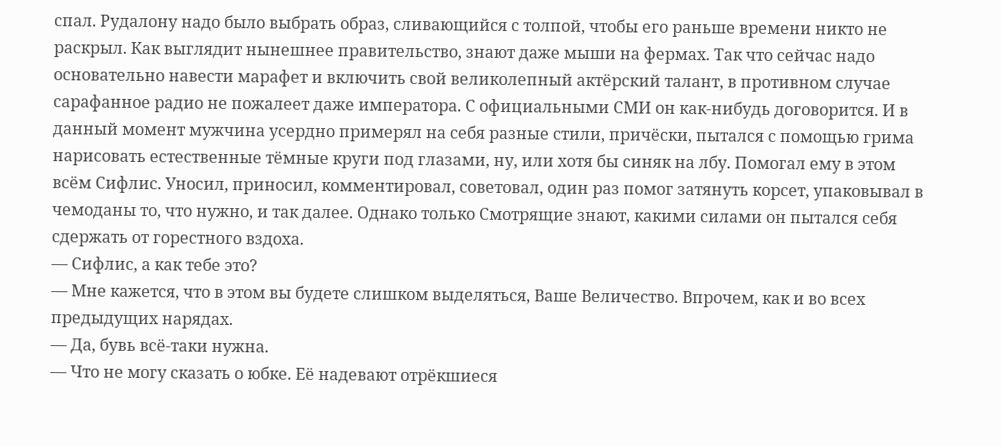спал. Рудалону надо было выбрать образ, сливающийся с толпой, чтобы его раньше времени никто не раскрыл. Как выглядит нынешнее правительство, знают даже мыши на фермах. Так что сейчас надо основательно навести марафет и включить свой великолепный актёрский талант, в противном случае сарафанное радио не пожалеет даже императора. С официальными СМИ он как-нибудь договорится. И в данный момент мужчина усердно примерял на себя разные стили, причёски, пытался с помощью грима нарисовать естественные тёмные круги под глазами, ну, или хотя бы синяк на лбу. Помогал ему в этом всём Сифлис. Уносил, приносил, комментировал, советовал, один раз помог затянуть корсет, упаковывал в чемоданы то, что нужно, и так далее. Однако только Смотрящие знают, какими силами он пытался себя сдержать от горестного вздоха.
— Сифлис, а как тебе это?
— Мне кажется, что в этом вы будете слишком выделяться, Ваше Величество. Впрочем, как и во всех предыдущих нарядах.
— Да, бувь всё-таки нужна.
— Что не могу сказать о юбке. Её надевают отрёкшиеся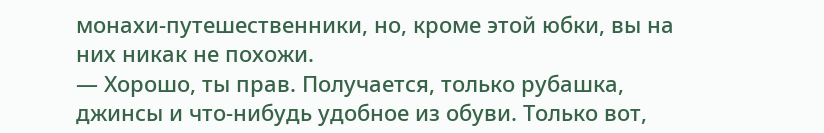монахи-путешественники, но, кроме этой юбки, вы на них никак не похожи.
— Хорошо, ты прав. Получается, только рубашка, джинсы и что-нибудь удобное из обуви. Только вот,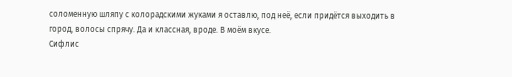соломенную шляпу с колорадскими жуками я оставлю, под неё, если придётся выходить в город, волосы спрячу. Да и классная, вроде. В моём вкусе.
Сифлис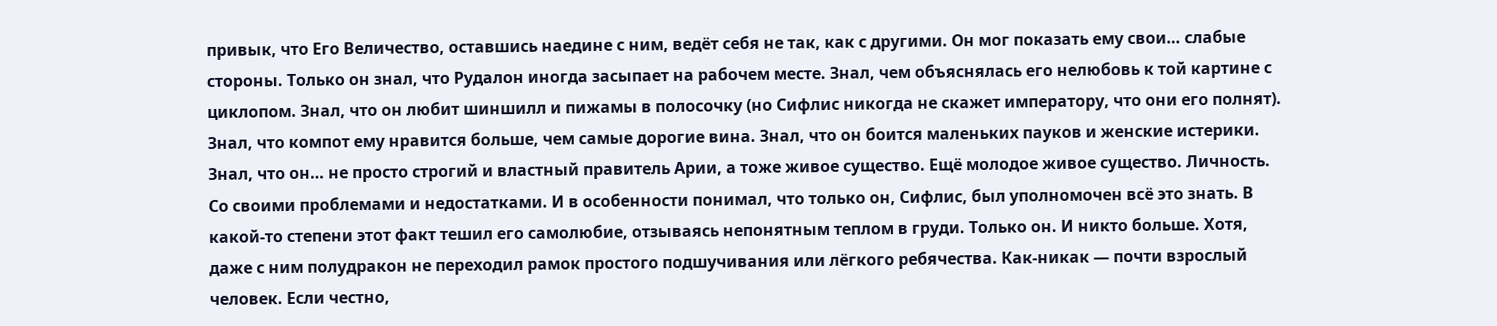привык, что Его Величество, оставшись наедине с ним, ведёт себя не так, как с другими. Он мог показать ему свои… слабые стороны. Только он знал, что Рудалон иногда засыпает на рабочем месте. Знал, чем объяснялась его нелюбовь к той картине с циклопом. Знал, что он любит шиншилл и пижамы в полосочку (но Сифлис никогда не скажет императору, что они его полнят). Знал, что компот ему нравится больше, чем самые дорогие вина. Знал, что он боится маленьких пауков и женские истерики. Знал, что он… не просто строгий и властный правитель Арии, а тоже живое существо. Ещё молодое живое существо. Личность. Со своими проблемами и недостатками. И в особенности понимал, что только он, Сифлис, был уполномочен всё это знать. В какой-то степени этот факт тешил его самолюбие, отзываясь непонятным теплом в груди. Только он. И никто больше. Хотя, даже с ним полудракон не переходил рамок простого подшучивания или лёгкого ребячества. Как-никак — почти взрослый человек. Если честно,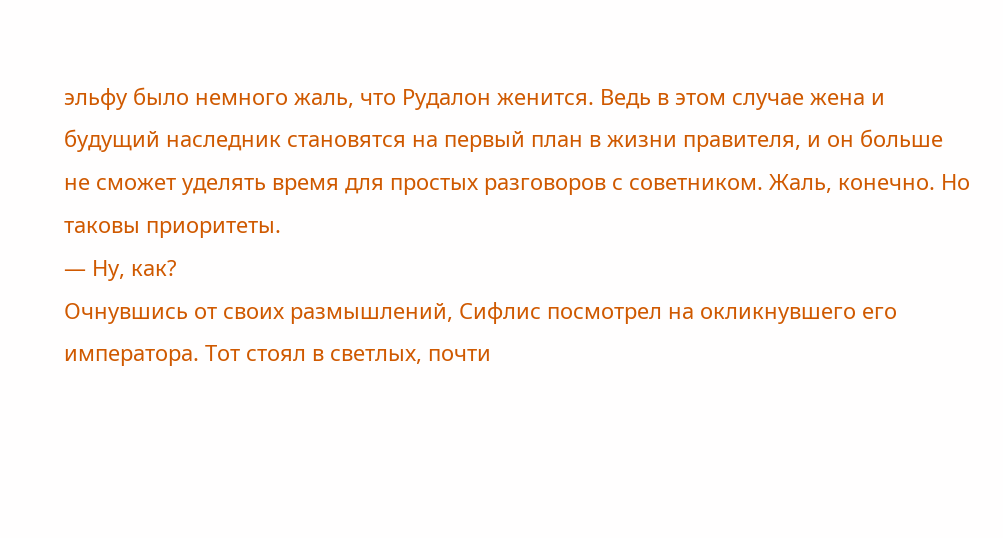эльфу было немного жаль, что Рудалон женится. Ведь в этом случае жена и будущий наследник становятся на первый план в жизни правителя, и он больше не сможет уделять время для простых разговоров с советником. Жаль, конечно. Но таковы приоритеты.
— Ну, как?
Очнувшись от своих размышлений, Сифлис посмотрел на окликнувшего его императора. Тот стоял в светлых, почти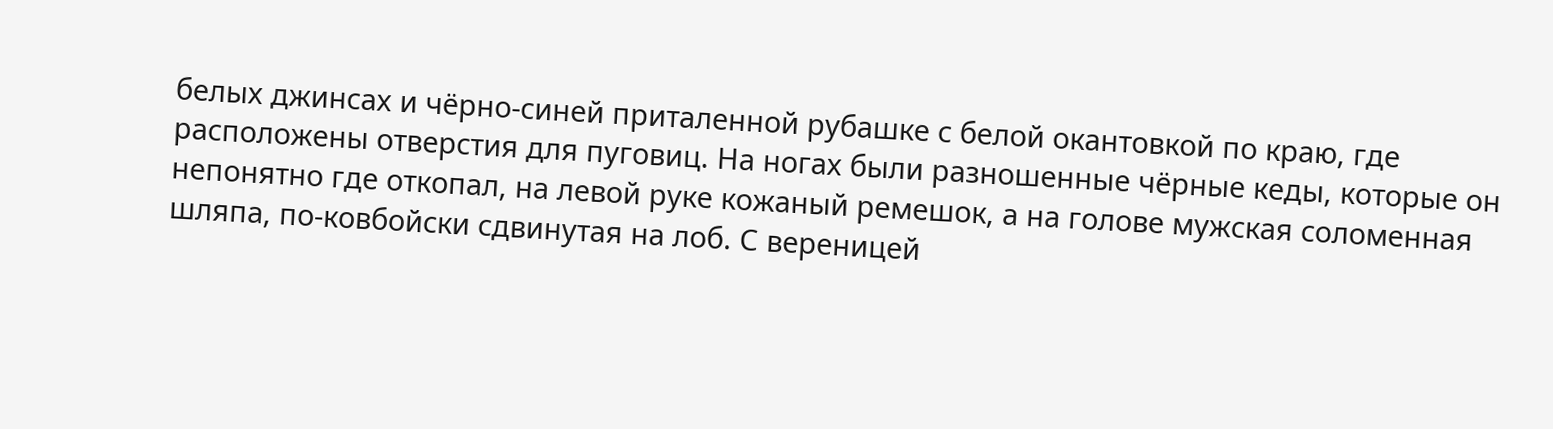белых джинсах и чёрно-синей приталенной рубашке с белой окантовкой по краю, где расположены отверстия для пуговиц. На ногах были разношенные чёрные кеды, которые он непонятно где откопал, на левой руке кожаный ремешок, а на голове мужская соломенная шляпа, по-ковбойски сдвинутая на лоб. С вереницей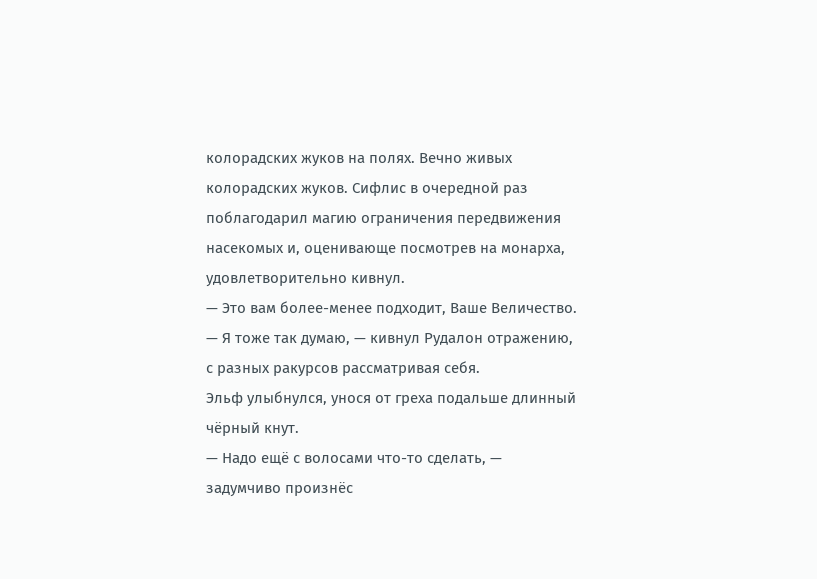колорадских жуков на полях. Вечно живых колорадских жуков. Сифлис в очередной раз поблагодарил магию ограничения передвижения насекомых и, оценивающе посмотрев на монарха, удовлетворительно кивнул.
— Это вам более-менее подходит, Ваше Величество.
— Я тоже так думаю, — кивнул Рудалон отражению, с разных ракурсов рассматривая себя.
Эльф улыбнулся, унося от греха подальше длинный чёрный кнут.
— Надо ещё с волосами что-то сделать, — задумчиво произнёс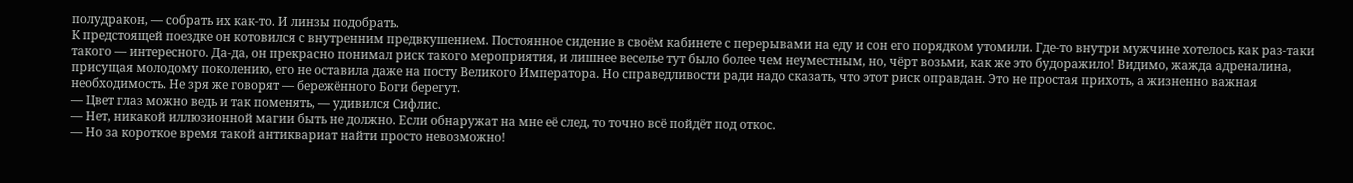полудракон, — собрать их как-то. И линзы подобрать.
К предстоящей поездке он котовился с внутренним предвкушением. Постоянное сидение в своём кабинете с перерывами на еду и сон его порядком утомили. Где-то внутри мужчине хотелось как раз-таки такого — интересного. Да-да, он прекрасно понимал риск такого мероприятия, и лишнее веселье тут было более чем неуместным, но, чёрт возьми, как же это будоражило! Видимо, жажда адреналина, присущая молодому поколению, его не оставила даже на посту Великого Императора. Но справедливости ради надо сказать, что этот риск оправдан. Это не простая прихоть, а жизненно важная необходимость. Не зря же говорят — бережённого Боги берегут.
— Цвет глаз можно ведь и так поменять, — удивился Сифлис.
— Нет, никакой иллюзионной магии быть не должно. Если обнаружат на мне её след, то точно всё пойдёт под откос.
— Но за короткое время такой антиквариат найти просто невозможно!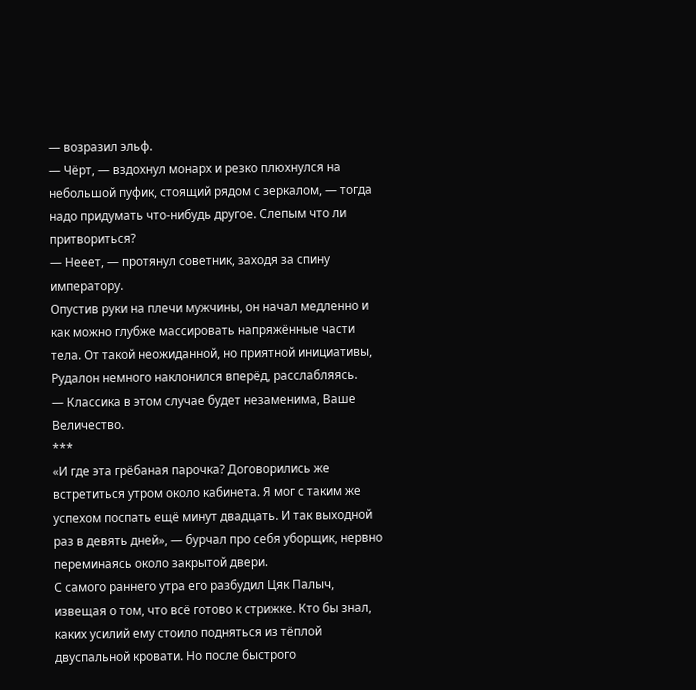— возразил эльф.
— Чёрт, — вздохнул монарх и резко плюхнулся на небольшой пуфик, стоящий рядом с зеркалом, — тогда надо придумать что-нибудь другое. Слепым что ли притвориться?
— Нееет, — протянул советник, заходя за спину императору.
Опустив руки на плечи мужчины, он начал медленно и как можно глубже массировать напряжённые части тела. От такой неожиданной, но приятной инициативы, Рудалон немного наклонился вперёд, расслабляясь.
— Классика в этом случае будет незаменима, Ваше Величество.
***
«И где эта грёбаная парочка? Договорились же встретиться утром около кабинета. Я мог с таким же успехом поспать ещё минут двадцать. И так выходной раз в девять дней», — бурчал про себя уборщик, нервно переминаясь около закрытой двери.
С самого раннего утра его разбудил Цяк Палыч, извещая о том, что всё готово к стрижке. Кто бы знал, каких усилий ему стоило подняться из тёплой двуспальной кровати. Но после быстрого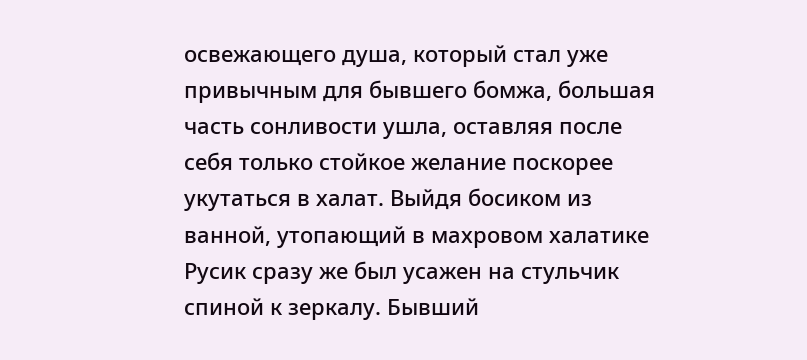освежающего душа, который стал уже привычным для бывшего бомжа, большая часть сонливости ушла, оставляя после себя только стойкое желание поскорее укутаться в халат. Выйдя босиком из ванной, утопающий в махровом халатике Русик сразу же был усажен на стульчик спиной к зеркалу. Бывший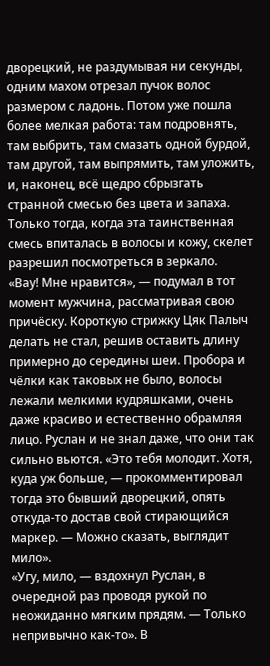дворецкий, не раздумывая ни секунды, одним махом отрезал пучок волос размером с ладонь. Потом уже пошла более мелкая работа: там подровнять, там выбрить, там смазать одной бурдой, там другой, там выпрямить, там уложить, и, наконец, всё щедро сбрызгать странной смесью без цвета и запаха. Только тогда, когда эта таинственная смесь впиталась в волосы и кожу, скелет разрешил посмотреться в зеркало.
«Вау! Мне нравится», — подумал в тот момент мужчина, рассматривая свою причёску. Короткую стрижку Цяк Палыч делать не стал, решив оставить длину примерно до середины шеи. Пробора и чёлки как таковых не было, волосы лежали мелкими кудряшками, очень даже красиво и естественно обрамляя лицо. Руслан и не знал даже, что они так сильно вьются. «Это тебя молодит. Хотя, куда уж больше, — прокомментировал тогда это бывший дворецкий, опять откуда-то достав свой стирающийся маркер. — Можно сказать, выглядит мило».
«Угу, мило, — вздохнул Руслан, в очередной раз проводя рукой по неожиданно мягким прядям. — Только непривычно как-то». В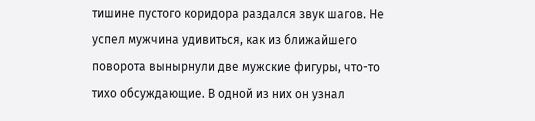тишине пустого коридора раздался звук шагов. Не успел мужчина удивиться, как из ближайшего поворота вынырнули две мужские фигуры, что-то тихо обсуждающие. В одной из них он узнал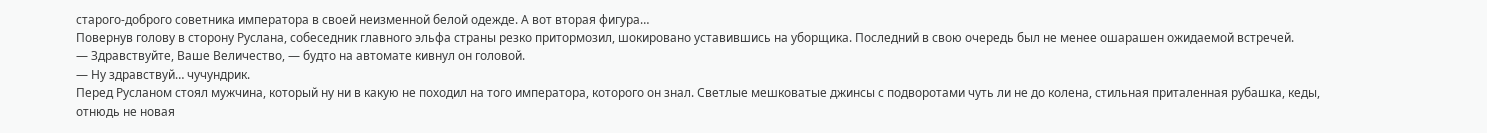старого-доброго советника императора в своей неизменной белой одежде. А вот вторая фигура…
Повернув голову в сторону Руслана, собеседник главного эльфа страны резко притормозил, шокировано уставившись на уборщика. Последний в свою очередь был не менее ошарашен ожидаемой встречей.
— Здравствуйте, Ваше Величество, — будто на автомате кивнул он головой.
— Ну здравствуй… чучундрик.
Перед Русланом стоял мужчина, который ну ни в какую не походил на того императора, которого он знал. Светлые мешковатые джинсы с подворотами чуть ли не до колена, стильная приталенная рубашка, кеды, отнюдь не новая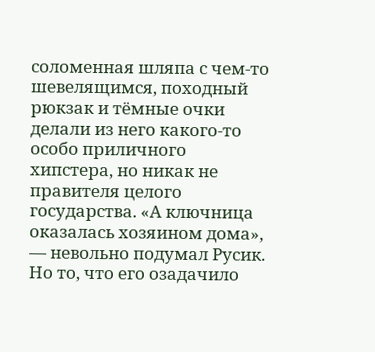соломенная шляпа с чем-то шевелящимся, походный рюкзак и тёмные очки делали из него какого-то особо приличного хипстера, но никак не правителя целого государства. «А ключница оказалась хозяином дома», — невольно подумал Русик. Но то, что его озадачило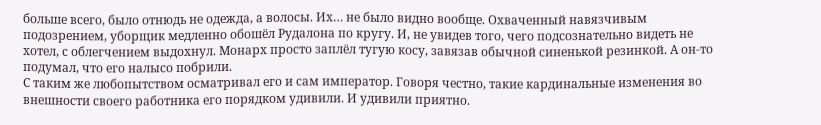больше всего, было отнюдь не одежда, а волосы. Их… не было видно вообще. Охваченный навязчивым подозрением, уборщик медленно обошёл Рудалона по кругу. И, не увидев того, чего подсознательно видеть не хотел, с облегчением выдохнул. Монарх просто заплёл тугую косу, завязав обычной синенькой резинкой. А он-то подумал, что его налысо побрили.
С таким же любопытством осматривал его и сам император. Говоря честно, такие кардинальные изменения во внешности своего работника его порядком удивили. И удивили приятно.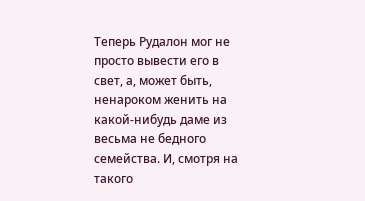Теперь Рудалон мог не просто вывести его в свет, а, может быть, ненароком женить на какой-нибудь даме из весьма не бедного семейства. И, смотря на такого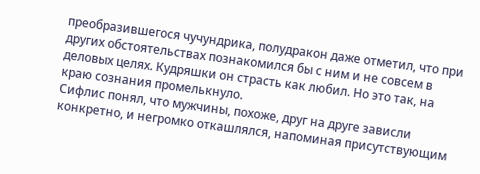преобразившегося чучундрика, полудракон даже отметил, что при других обстоятельствах познакомился бы с ним и не совсем в деловых целях. Кудряшки он страсть как любил. Но это так, на краю сознания промелькнуло.
Сифлис понял, что мужчины, похоже, друг на друге зависли конкретно, и негромко откашлялся, напоминая присутствующим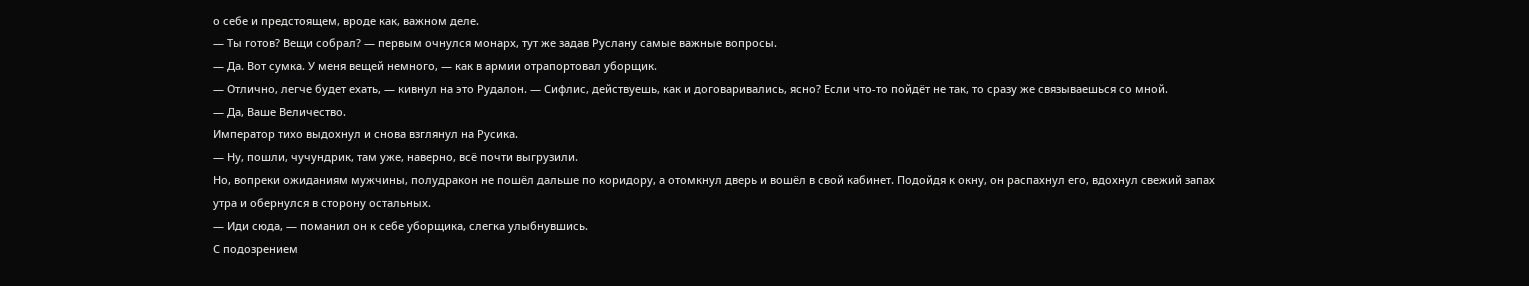о себе и предстоящем, вроде как, важном деле.
— Ты готов? Вещи собрал? — первым очнулся монарх, тут же задав Руслану самые важные вопросы.
— Да. Вот сумка. У меня вещей немного, — как в армии отрапортовал уборщик.
— Отлично, легче будет ехать, — кивнул на это Рудалон. — Сифлис, действуешь, как и договаривались, ясно? Если что-то пойдёт не так, то сразу же связываешься со мной.
— Да, Ваше Величество.
Император тихо выдохнул и снова взглянул на Русика.
— Ну, пошли, чучундрик, там уже, наверно, всё почти выгрузили.
Но, вопреки ожиданиям мужчины, полудракон не пошёл дальше по коридору, а отомкнул дверь и вошёл в свой кабинет. Подойдя к окну, он распахнул его, вдохнул свежий запах утра и обернулся в сторону остальных.
— Иди сюда, — поманил он к себе уборщика, слегка улыбнувшись.
С подозрением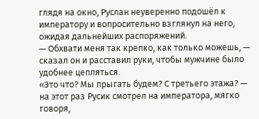глядя на окно, Руслан неуверенно подошёл к императору и вопросительно взглянул на него, ожидая дальнейших распоряжений.
— Обхвати меня так крепко, как только можешь, — сказал он и расставил руки, чтобы мужчине было удобнее цепляться.
«Это что? Мы прыгать будем? С третьего этажа? — на этот раз Русик смотрел на императора, мягко говоря,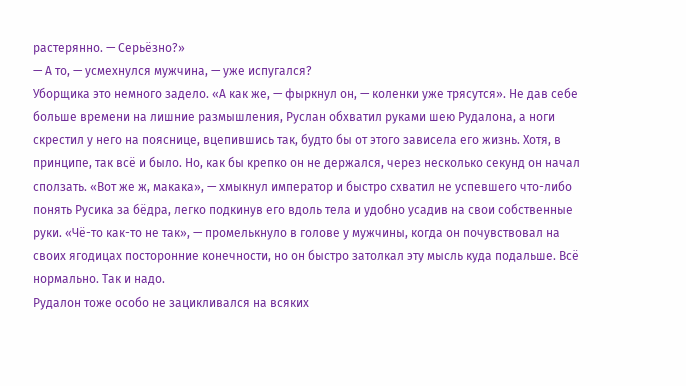растерянно. — Серьёзно?»
— А то, — усмехнулся мужчина, — уже испугался?
Уборщика это немного задело. «А как же, — фыркнул он, — коленки уже трясутся». Не дав себе больше времени на лишние размышления, Руслан обхватил руками шею Рудалона, а ноги скрестил у него на пояснице, вцепившись так, будто бы от этого зависела его жизнь. Хотя, в принципе, так всё и было. Но, как бы крепко он не держался, через несколько секунд он начал сползать. «Вот же ж, макака», — хмыкнул император и быстро схватил не успевшего что-либо понять Русика за бёдра, легко подкинув его вдоль тела и удобно усадив на свои собственные руки. «Чё-то как-то не так», — промелькнуло в голове у мужчины, когда он почувствовал на своих ягодицах посторонние конечности, но он быстро затолкал эту мысль куда подальше. Всё нормально. Так и надо.
Рудалон тоже особо не зацикливался на всяких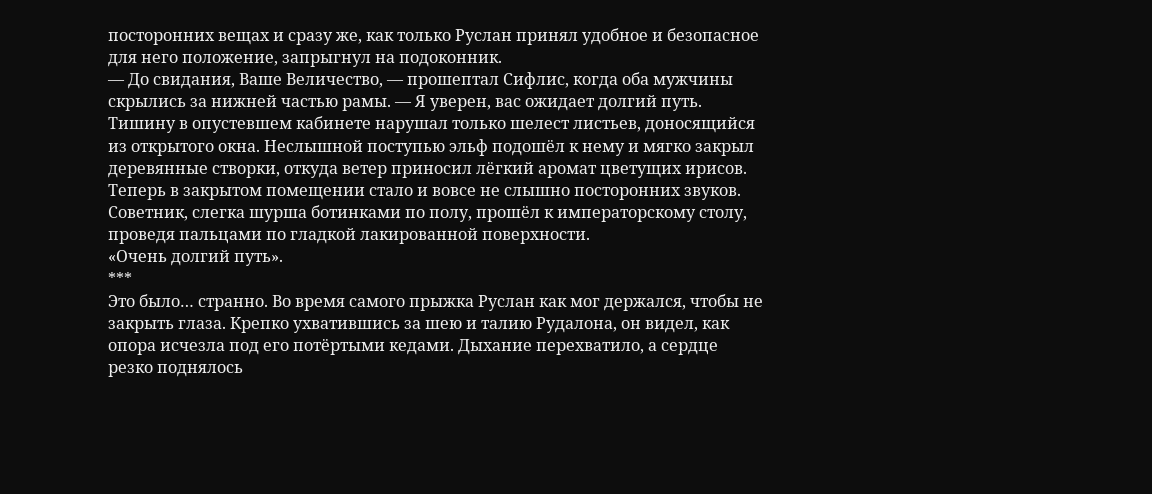посторонних вещах и сразу же, как только Руслан принял удобное и безопасное для него положение, запрыгнул на подоконник.
— До свидания, Ваше Величество, — прошептал Сифлис, когда оба мужчины скрылись за нижней частью рамы. — Я уверен, вас ожидает долгий путь.
Тишину в опустевшем кабинете нарушал только шелест листьев, доносящийся из открытого окна. Неслышной поступью эльф подошёл к нему и мягко закрыл деревянные створки, откуда ветер приносил лёгкий аромат цветущих ирисов. Теперь в закрытом помещении стало и вовсе не слышно посторонних звуков. Советник, слегка шурша ботинками по полу, прошёл к императорскому столу, проведя пальцами по гладкой лакированной поверхности.
«Очень долгий путь».
***
Это было… странно. Во время самого прыжка Руслан как мог держался, чтобы не закрыть глаза. Крепко ухватившись за шею и талию Рудалона, он видел, как опора исчезла под его потёртыми кедами. Дыхание перехватило, а сердце резко поднялось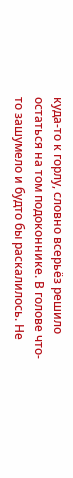куда-то к горлу, словно всерьёз решило остаться на том подоконнике. В голове что-то зашумело и будто бы раскалилось. Не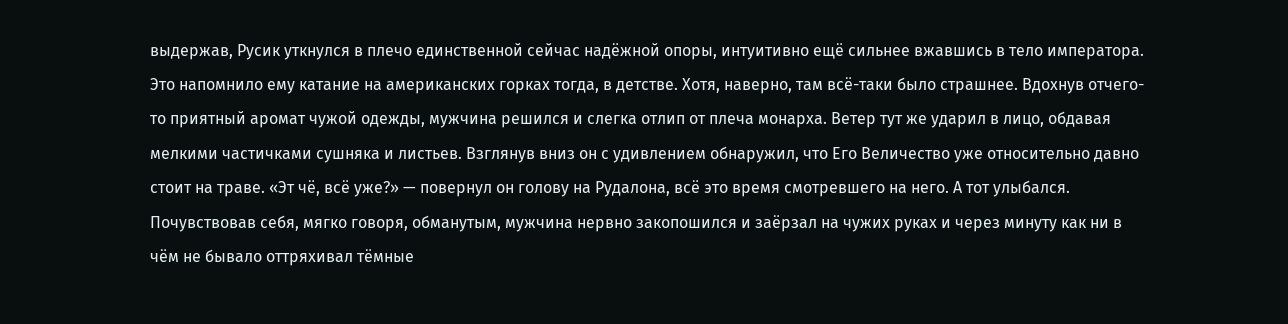выдержав, Русик уткнулся в плечо единственной сейчас надёжной опоры, интуитивно ещё сильнее вжавшись в тело императора. Это напомнило ему катание на американских горках тогда, в детстве. Хотя, наверно, там всё-таки было страшнее. Вдохнув отчего-то приятный аромат чужой одежды, мужчина решился и слегка отлип от плеча монарха. Ветер тут же ударил в лицо, обдавая мелкими частичками сушняка и листьев. Взглянув вниз он с удивлением обнаружил, что Его Величество уже относительно давно стоит на траве. «Эт чё, всё уже?» — повернул он голову на Рудалона, всё это время смотревшего на него. А тот улыбался. Почувствовав себя, мягко говоря, обманутым, мужчина нервно закопошился и заёрзал на чужих руках и через минуту как ни в чём не бывало оттряхивал тёмные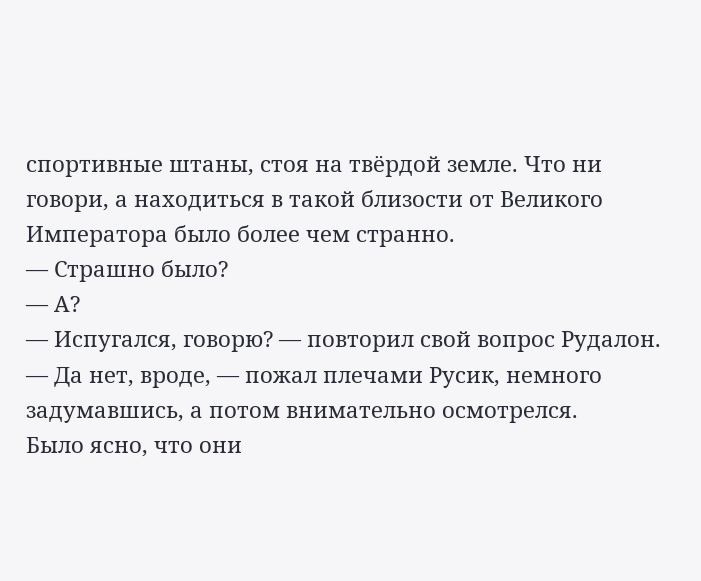спортивные штаны, стоя на твёрдой земле. Что ни говори, а находиться в такой близости от Великого Императора было более чем странно.
— Страшно было?
— А?
— Испугался, говорю? — повторил свой вопрос Рудалон.
— Да нет, вроде, — пожал плечами Русик, немного задумавшись, а потом внимательно осмотрелся.
Было ясно, что они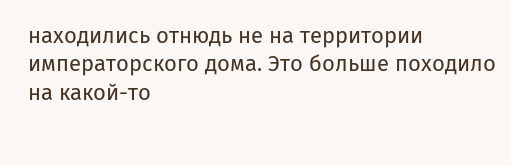находились отнюдь не на территории императорского дома. Это больше походило на какой-то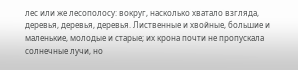лес или же лесополосу: вокруг, насколько хватало взгляда, деревья, деревья, деревья. Лиственные и хвойные, большие и маленькие, молодые и старые; их крона почти не пропускала солнечные лучи, но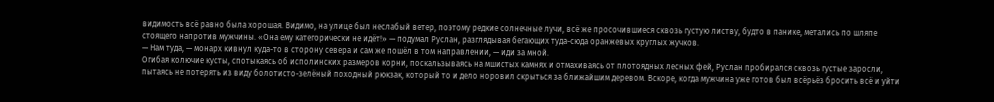видимость всё равно была хорошая. Видимо, на улице был неслабый ветер, поэтому редкие солнечные лучи, всё же просочившиеся сквозь густую листву, будто в панике, метались по шляпе стоящего напротив мужчины. «Она ему категорически не идёт!» — подумал Руслан, разглядывая бегающих туда-сюда оранжевых круглых жучков.
— Нам туда, — монарх кивнул куда-то в сторону севера и сам же пошёл в том направлении, — иди за мной.
Огибая колючие кусты, спотыкаясь об исполинских размеров корни, поскальзываясь на мшистых камнях и отмахиваясь от плотоядных лесных фей, Руслан пробирался сквозь густые заросли, пытаясь не потерять из виду болотисто-зелёный походный рюкзак, который то и дело норовил скрыться за ближайшим деревом. Вскоре, когда мужчина уже готов был всёрьёз бросить всё и уйти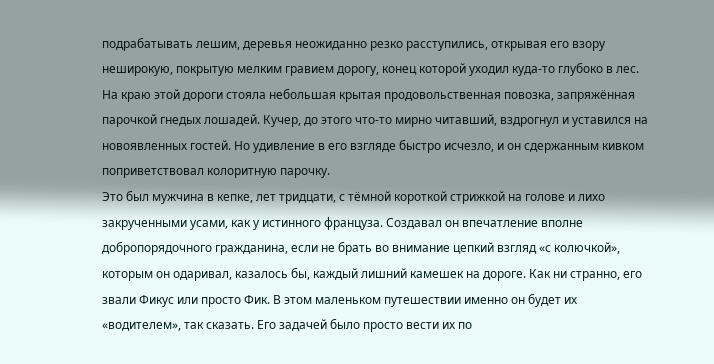подрабатывать лешим, деревья неожиданно резко расступились, открывая его взору неширокую, покрытую мелким гравием дорогу, конец которой уходил куда-то глубоко в лес. На краю этой дороги стояла небольшая крытая продовольственная повозка, запряжённая парочкой гнедых лошадей. Кучер, до этого что-то мирно читавший, вздрогнул и уставился на новоявленных гостей. Но удивление в его взгляде быстро исчезло, и он сдержанным кивком поприветствовал колоритную парочку.
Это был мужчина в кепке, лет тридцати, с тёмной короткой стрижкой на голове и лихо закрученными усами, как у истинного француза. Создавал он впечатление вполне добропорядочного гражданина, если не брать во внимание цепкий взгляд «с колючкой», которым он одаривал, казалось бы, каждый лишний камешек на дороге. Как ни странно, его звали Фикус или просто Фик. В этом маленьком путешествии именно он будет их «водителем», так сказать. Его задачей было просто вести их по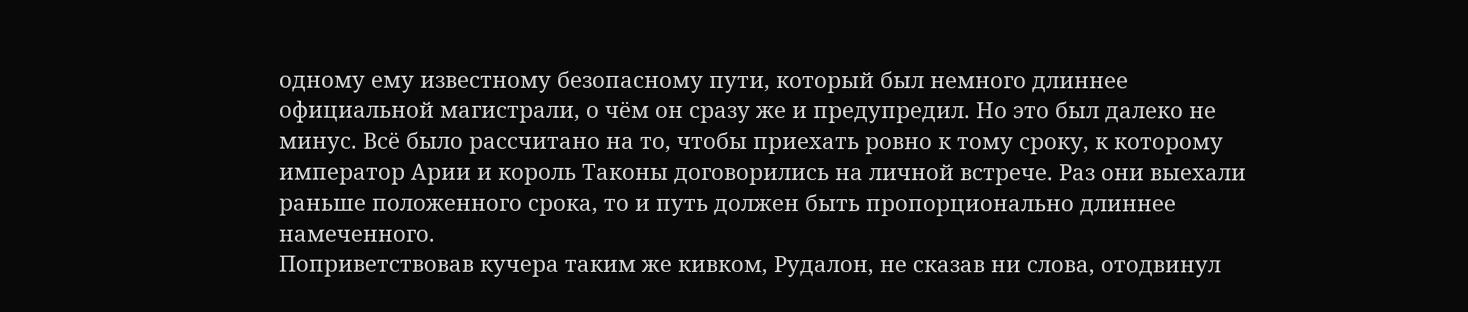одному ему известному безопасному пути, который был немного длиннее официальной магистрали, о чём он сразу же и предупредил. Но это был далеко не минус. Всё было рассчитано на то, чтобы приехать ровно к тому сроку, к которому император Арии и король Таконы договорились на личной встрече. Раз они выехали раньше положенного срока, то и путь должен быть пропорционально длиннее намеченного.
Поприветствовав кучера таким же кивком, Рудалон, не сказав ни слова, отодвинул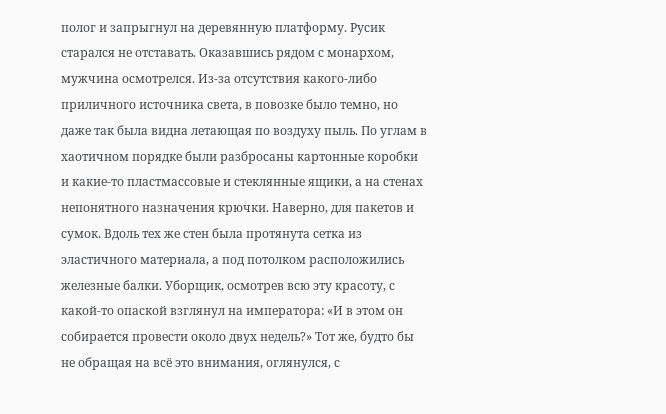полог и запрыгнул на деревянную платформу. Русик старался не отставать. Оказавшись рядом с монархом, мужчина осмотрелся. Из-за отсутствия какого-либо приличного источника света, в повозке было темно, но даже так была видна летающая по воздуху пыль. По углам в хаотичном порядке были разбросаны картонные коробки и какие-то пластмассовые и стеклянные ящики, а на стенах непонятного назначения крючки. Наверно, для пакетов и сумок. Вдоль тех же стен была протянута сетка из эластичного материала, а под потолком расположились железные балки. Уборщик, осмотрев всю эту красоту, с какой-то опаской взглянул на императора: «И в этом он собирается провести около двух недель?» Тот же, будто бы не обращая на всё это внимания, оглянулся, с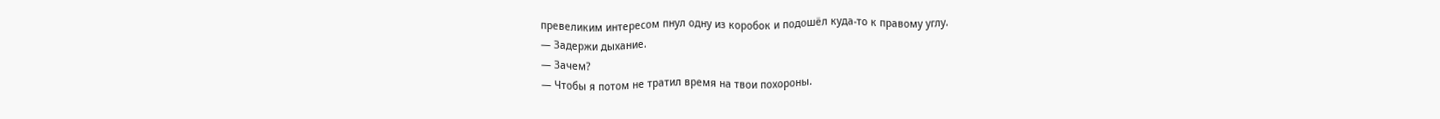превеликим интересом пнул одну из коробок и подошёл куда-то к правому углу.
— Задержи дыхание.
— Зачем?
— Чтобы я потом не тратил время на твои похороны.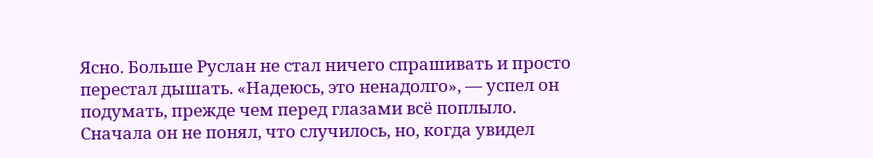Ясно. Больше Руслан не стал ничего спрашивать и просто перестал дышать. «Надеюсь, это ненадолго», — успел он подумать, прежде чем перед глазами всё поплыло. Сначала он не понял, что случилось, но, когда увидел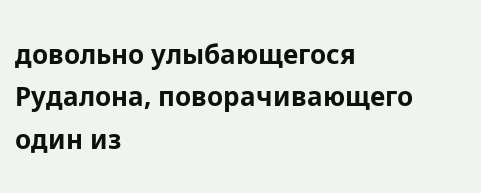довольно улыбающегося Рудалона, поворачивающего один из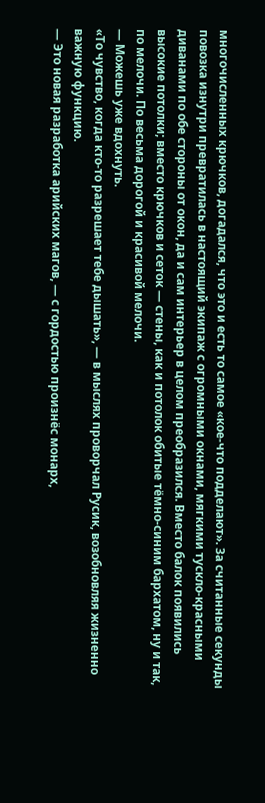многочисленных крючков, догадался, что это и есть то самое «кое-что подделают». За считанные секунды повозка изнутри превратилась в настоящий экипаж с огромными окнами, мягкими тускло-красными диванами по обе стороны от окон, да и сам интерьер в целом преобразился. Вместо балок появились высокие потолки; вместо крючков и сеток — стены, как и потолок обитые тёмно-синим бархатом, ну и так, по мелочи. По весьма дорогой и красивой мелочи.
— Можешь уже вдохнуть.
«То чувство, когда кто-то разрешает тебе дышать», — в мыслях проворчал Русик, возобновляя жизненно важную функцию.
— Это новая разработка арийских магов, — с гордостью произнёс монарх,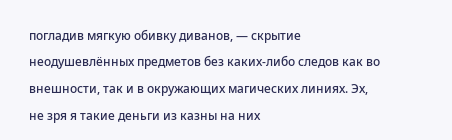погладив мягкую обивку диванов, — скрытие неодушевлённых предметов без каких-либо следов как во внешности, так и в окружающих магических линиях. Эх, не зря я такие деньги из казны на них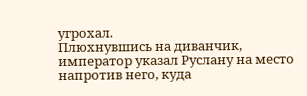угрохал.
Плюхнувшись на диванчик, император указал Руслану на место напротив него, куда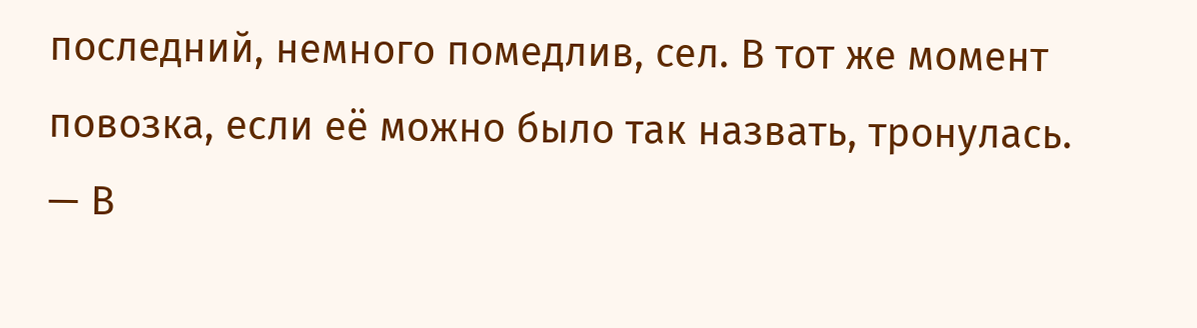последний, немного помедлив, сел. В тот же момент повозка, если её можно было так назвать, тронулась.
— В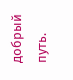добрый путь.